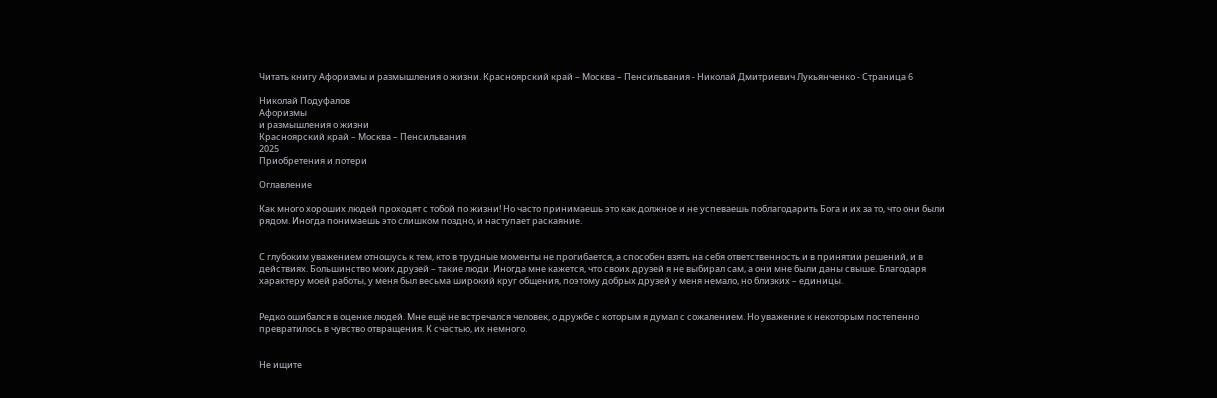Читать книгу Aфоризмы и размышления о жизни. Красноярский край – Москва – Пенсильвания - Николай Дмитриевич Лукьянченко - Страница 6

Николай Подуфалов
Афоризмы
и размышления о жизни
Красноярский край – Москва – Пенсильвания
2025
Приобретения и потери

Оглавление

Как много хороших людей проходят с тобой по жизни! Но часто принимаешь это как должное и не успеваешь поблагодарить Бога и их за то, что они были рядом. Иногда понимаешь это слишком поздно, и наступает раскаяние.


С глубоким уважением отношусь к тем, кто в трудные моменты не прогибается, а способен взять на себя ответственность и в принятии решений, и в действиях. Большинство моих друзей – такие люди. Иногда мне кажется, что своих друзей я не выбирал сам, а они мне были даны свыше. Благодаря характеру моей работы, у меня был весьма широкий круг общения, поэтому добрых друзей у меня немало, но близких – единицы.


Редко ошибался в оценке людей. Мне ещё не встречался человек, о дружбе с которым я думал с сожалением. Но уважение к некоторым постепенно превратилось в чувство отвращения. К счастью, их немного.


Не ищите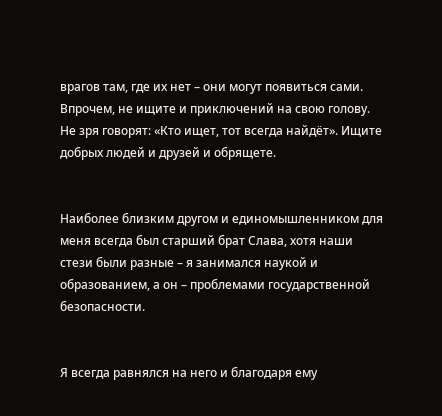врагов там, где их нет – они могут появиться сами. Впрочем, не ищите и приключений на свою голову. Не зря говорят: «Кто ищет, тот всегда найдёт». Ищите добрых людей и друзей и обрящете.


Наиболее близким другом и единомышленником для меня всегда был старший брат Слава, хотя наши стези были разные – я занимался наукой и образованием, а он – проблемами государственной безопасности.


Я всегда равнялся на него и благодаря ему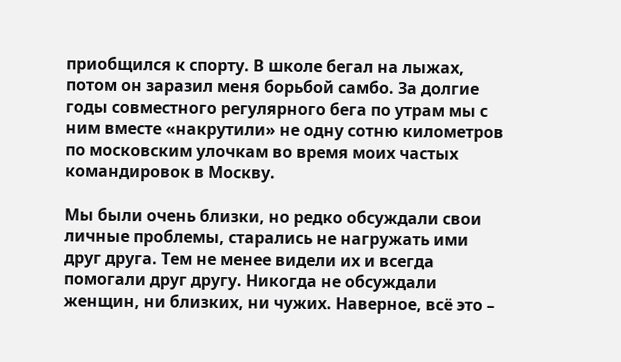приобщился к спорту. В школе бегал на лыжах, потом он заразил меня борьбой самбо. За долгие годы совместного регулярного бега по утрам мы с ним вместе «накрутили» не одну сотню километров по московским улочкам во время моих частых командировок в Москву.

Мы были очень близки, но редко обсуждали свои личные проблемы, старались не нагружать ими друг друга. Тем не менее видели их и всегда помогали друг другу. Никогда не обсуждали женщин, ни близких, ни чужих. Наверное, всё это –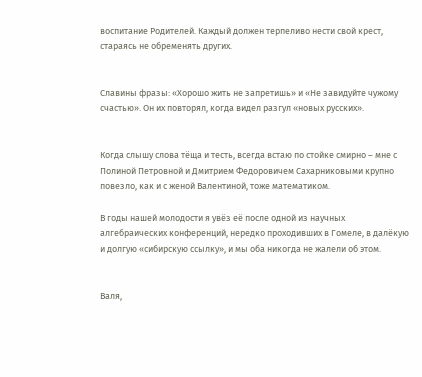воспитание Родителей. Каждый должен терпеливо нести свой крест, стараясь не обременять других.


Славины фразы: «Хорошо жить не запретишь» и «Не завидуйте чужому счастью». Он их повторял, когда видел разгул «новых русских».


Когда слышу слова тёща и тесть, всегда встаю по стойке смирно – мне с Полиной Петровной и Дмитрием Федоровичем Сахарниковыми крупно повезло, как и с женой Валентиной, тоже математиком.

В годы нашей молодости я увёз её после одной из научных алгебраических конференций, нередко проходивших в Гомеле, в далёкую и долгую «сибирскую ссылку», и мы оба никогда не жалели об этом.


Валя,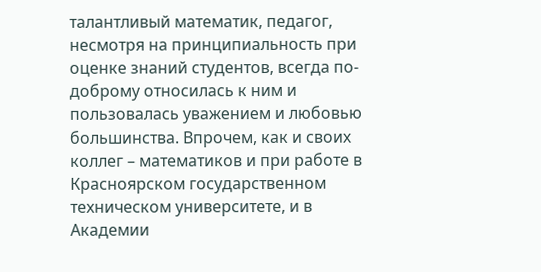талантливый математик, педагог, несмотря на принципиальность при оценке знаний студентов, всегда по-доброму относилась к ним и пользовалась уважением и любовью большинства. Впрочем, как и своих коллег – математиков и при работе в Красноярском государственном техническом университете, и в Академии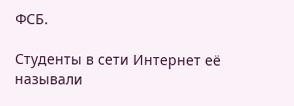ФСБ.

Студенты в сети Интернет её называли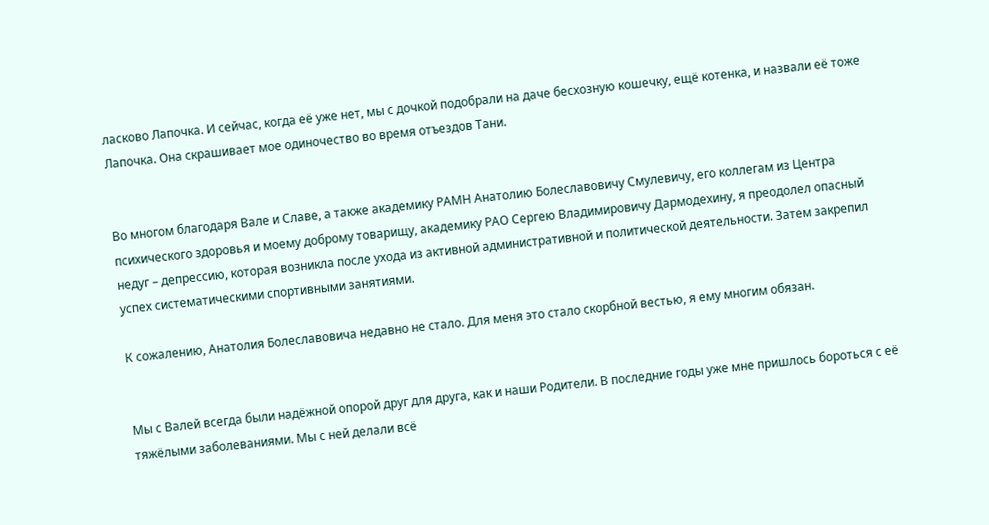ласково Лапочка. И сейчас, когда её уже нет, мы с дочкой подобрали на даче бесхозную кошечку, ещё котенка, и назвали её тоже Лапочка. Она скрашивает мое одиночество во время отъездов Тани.


Во многом благодаря Вале и Славе, а также академику РАМН Анатолию Болеславовичу Смулевичу, его коллегам из Центра психического здоровья и моему доброму товарищу, академику РАО Сергею Владимировичу Дармодехину, я преодолел опасный недуг – депрессию, которая возникла после ухода из активной административной и политической деятельности. Затем закрепил успех систематическими спортивными занятиями.

К сожалению, Анатолия Болеславовича недавно не стало. Для меня это стало скорбной вестью, я ему многим обязан.


Мы с Валей всегда были надёжной опорой друг для друга, как и наши Родители. В последние годы уже мне пришлось бороться с её тяжёлыми заболеваниями. Мы с ней делали всё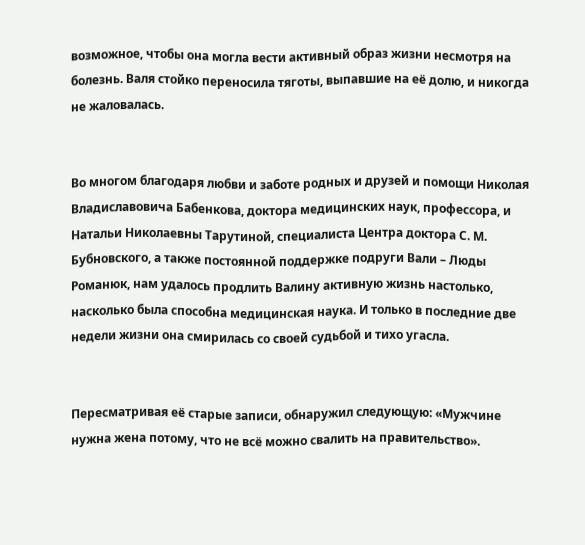возможное, чтобы она могла вести активный образ жизни несмотря на болезнь. Валя стойко переносила тяготы, выпавшие на её долю, и никогда не жаловалась.


Во многом благодаря любви и заботе родных и друзей и помощи Николая Владиславовича Бабенкова, доктора медицинских наук, профессора, и Натальи Николаевны Тарутиной, специалиста Центра доктора С. М. Бубновского, а также постоянной поддержке подруги Вали – Люды Романюк, нам удалось продлить Валину активную жизнь настолько, насколько была способна медицинская наука. И только в последние две недели жизни она смирилась со своей судьбой и тихо угасла.


Пересматривая её старые записи, обнаружил следующую: «Мужчине нужна жена потому, что не всё можно свалить на правительство».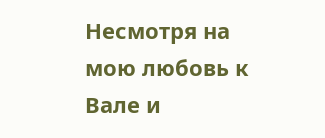Несмотря на мою любовь к Вале и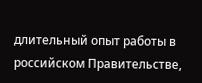длительный опыт работы в российском Правительстве,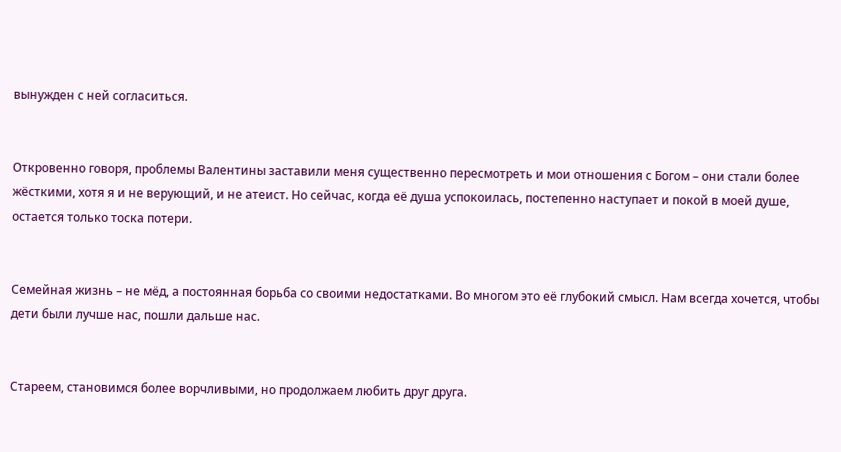вынужден с ней согласиться.


Откровенно говоря, проблемы Валентины заставили меня существенно пересмотреть и мои отношения с Богом – они стали более жёсткими, хотя я и не верующий, и не атеист. Но сейчас, когда её душа успокоилась, постепенно наступает и покой в моей душе, остается только тоска потери.


Семейная жизнь – не мёд, а постоянная борьба со своими недостатками. Во многом это её глубокий смысл. Нам всегда хочется, чтобы дети были лучше нас, пошли дальше нас.


Стареем, становимся более ворчливыми, но продолжаем любить друг друга.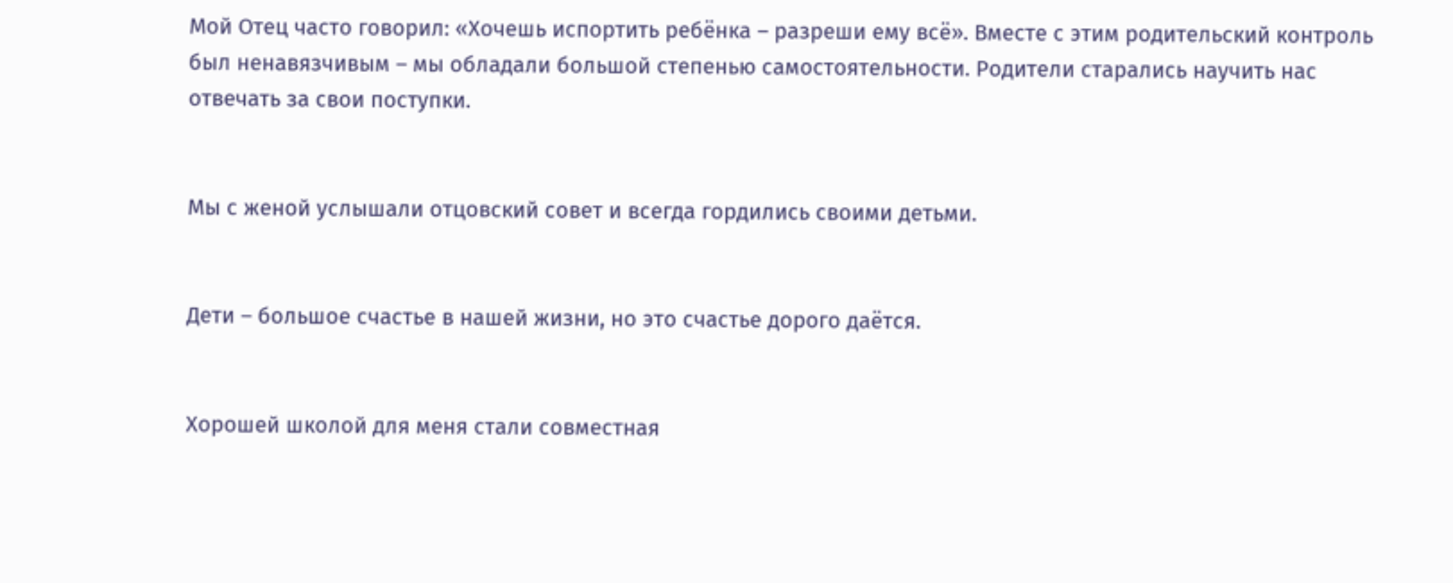Мой Отец часто говорил: «Хочешь испортить ребёнка – разреши ему всё». Вместе с этим родительский контроль был ненавязчивым – мы обладали большой степенью самостоятельности. Родители старались научить нас отвечать за свои поступки.


Мы с женой услышали отцовский совет и всегда гордились своими детьми.


Дети – большое счастье в нашей жизни, но это счастье дорого даётся.


Хорошей школой для меня стали совместная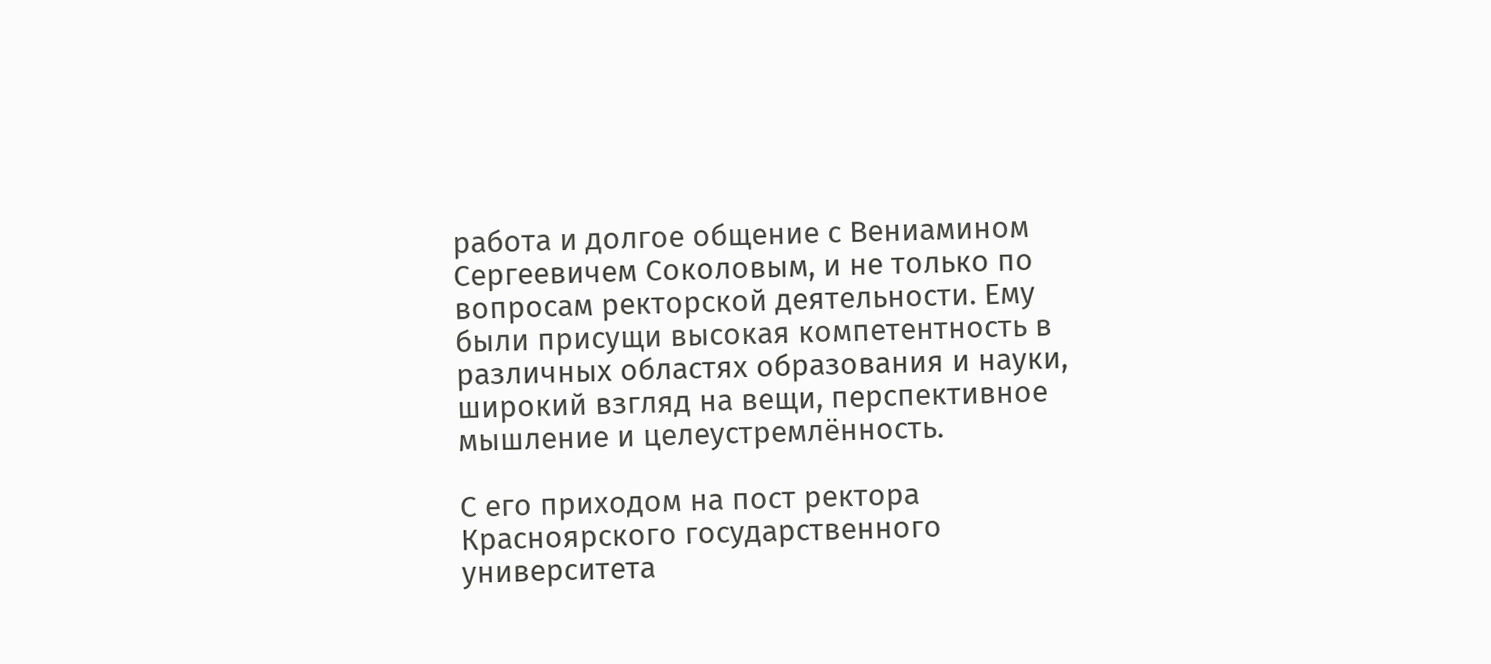работа и долгое общение с Вениамином Сергеевичем Соколовым, и не только по вопросам ректорской деятельности. Ему были присущи высокая компетентность в различных областях образования и науки, широкий взгляд на вещи, перспективное мышление и целеустремлённость.

С его приходом на пост ректора Красноярского государственного университета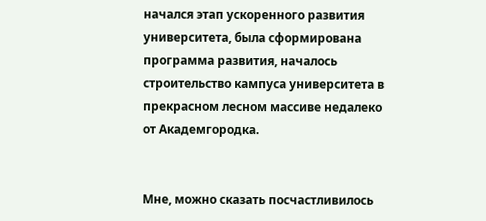начался этап ускоренного развития университета, была сформирована программа развития, началось строительство кампуса университета в прекрасном лесном массиве недалеко от Академгородка.


Мне, можно сказать посчастливилось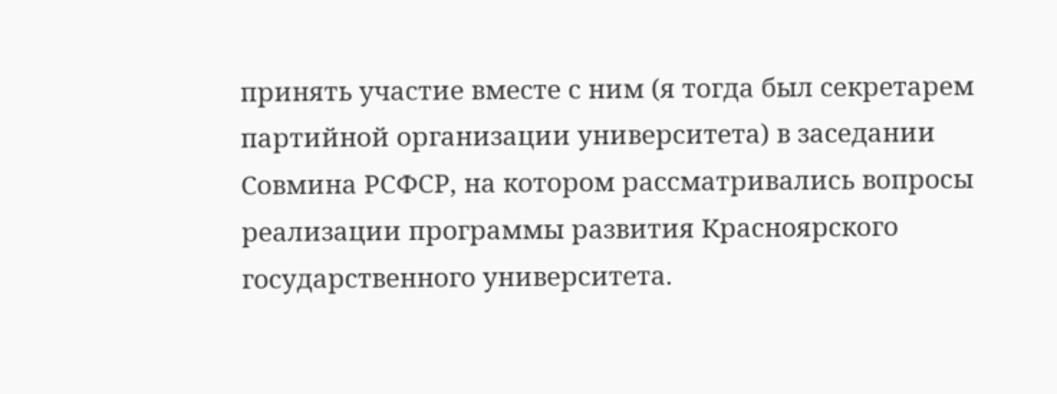принять участие вместе с ним (я тогда был секретарем партийной организации университета) в заседании Совмина РСФСР, на котором рассматривались вопросы реализации программы развития Красноярского государственного университета.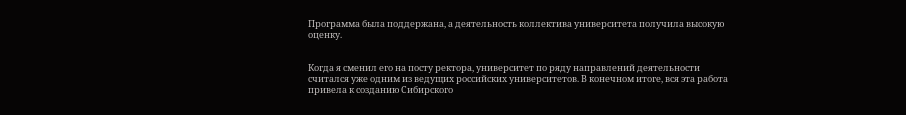Программа была поддержана, а деятельность коллектива университета получила высокую оценку.


Когда я сменил его на посту ректора, университет по ряду направлений деятельности считался уже одним из ведущих российских университетов. В конечном итоге, вся эта работа привела к созданию Сибирского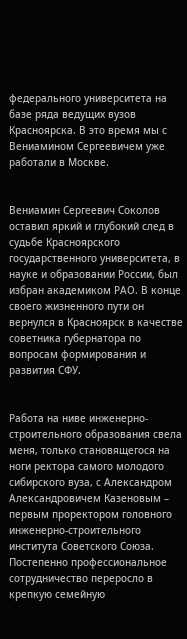федерального университета на базе ряда ведущих вузов Красноярска. В это время мы с Вениамином Сергеевичем уже работали в Москве.


Вениамин Сергеевич Соколов оставил яркий и глубокий след в судьбе Красноярского государственного университета, в науке и образовании России, был избран академиком РАО. В конце своего жизненного пути он вернулся в Красноярск в качестве советника губернатора по вопросам формирования и развития СФУ.


Работа на ниве инженерно-строительного образования свела меня, только становящегося на ноги ректора самого молодого сибирского вуза, с Александром Александровичем Казеновым – первым проректором головного инженерно-строительного института Советского Союза. Постепенно профессиональное сотрудничество переросло в крепкую семейную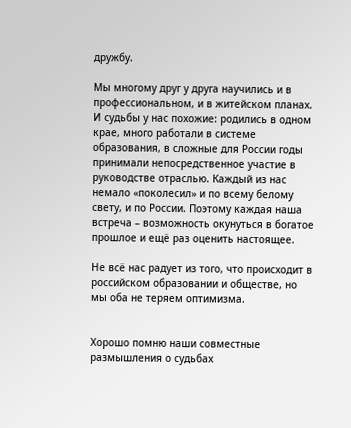дружбу.

Мы многому друг у друга научились и в профессиональном, и в житейском планах. И судьбы у нас похожие: родились в одном крае, много работали в системе образования, в сложные для России годы принимали непосредственное участие в руководстве отраслью. Каждый из нас немало «поколесил» и по всему белому свету, и по России. Поэтому каждая наша встреча – возможность окунуться в богатое прошлое и ещё раз оценить настоящее.

Не всё нас радует из того, что происходит в российском образовании и обществе, но мы оба не теряем оптимизма.


Хорошо помню наши совместные размышления о судьбах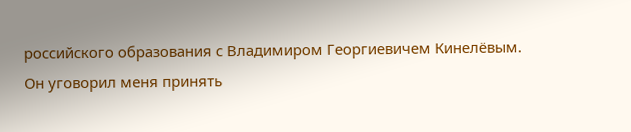российского образования с Владимиром Георгиевичем Кинелёвым. Он уговорил меня принять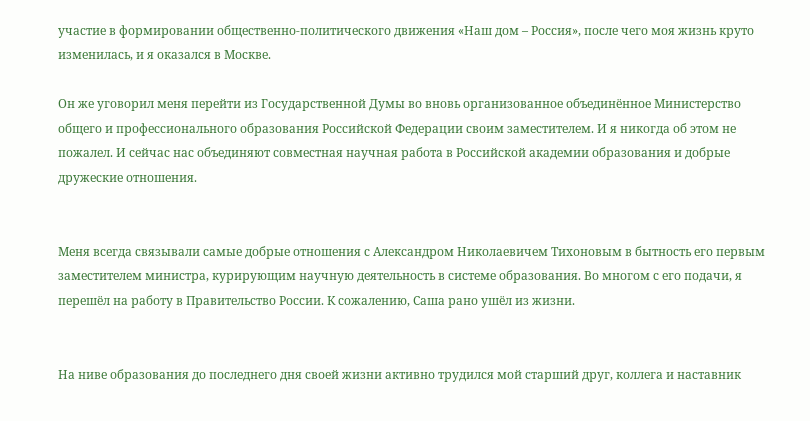участие в формировании общественно-политического движения «Наш дом – Россия», после чего моя жизнь круто изменилась, и я оказался в Москве.

Он же уговорил меня перейти из Государственной Думы во вновь организованное объединённое Министерство общего и профессионального образования Российской Федерации своим заместителем. И я никогда об этом не пожалел. И сейчас нас объединяют совместная научная работа в Российской академии образования и добрые дружеские отношения.


Меня всегда связывали самые добрые отношения с Александром Николаевичем Тихоновым в бытность его первым заместителем министра, курирующим научную деятельность в системе образования. Во многом с его подачи, я перешёл на работу в Правительство России. К сожалению, Саша рано ушёл из жизни.


На ниве образования до последнего дня своей жизни активно трудился мой старший друг, коллега и наставник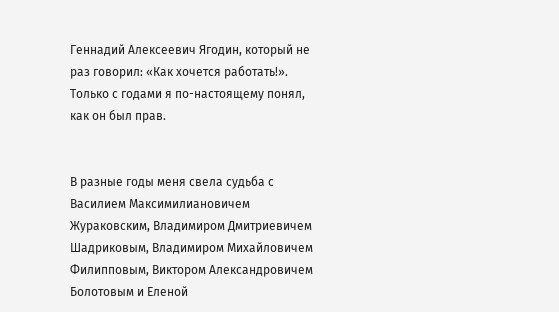Геннадий Алексеевич Ягодин, который не раз говорил: «Как хочется работать!». Только с годами я по-настоящему понял, как он был прав.


В разные годы меня свела судьба с Василием Максимилиановичем Жураковским, Владимиром Дмитриевичем Шадриковым, Владимиром Михайловичем Филипповым, Виктором Александровичем Болотовым и Еленой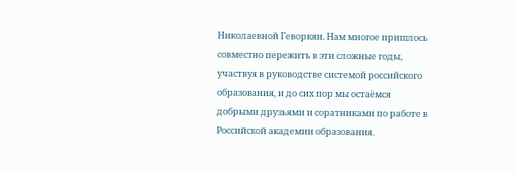Николаевной Геворкян. Нам многое пришлось совместно пережить в эти сложные годы, участвуя в руководстве системой российского образования, и до сих пор мы остаёмся добрыми друзьями и соратниками по работе в Российской академии образования.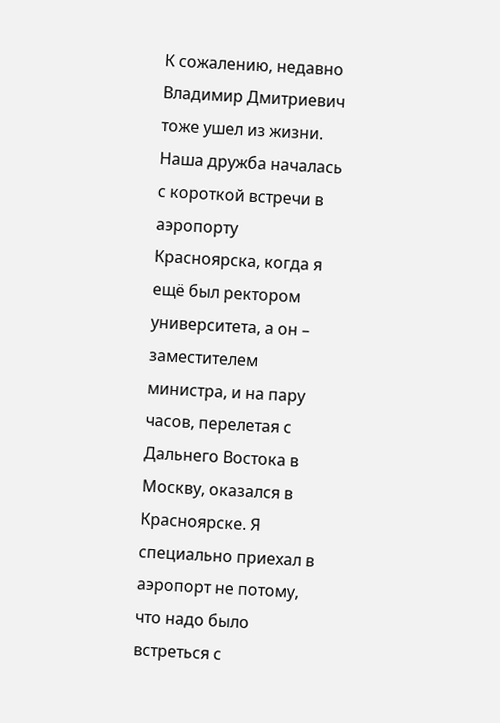К сожалению, недавно Владимир Дмитриевич тоже ушел из жизни. Наша дружба началась с короткой встречи в аэропорту Красноярска, когда я ещё был ректором университета, а он – заместителем министра, и на пару часов, перелетая с Дальнего Востока в Москву, оказался в Красноярске. Я специально приехал в аэропорт не потому, что надо было встреться с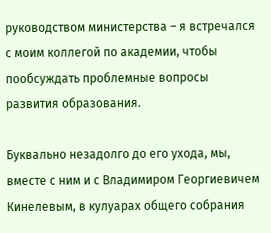руководством министерства – я встречался с моим коллегой по академии, чтобы пообсуждать проблемные вопросы развития образования.

Буквально незадолго до его ухода, мы, вместе с ним и с Владимиром Георгиевичем Кинелевым, в кулуарах общего собрания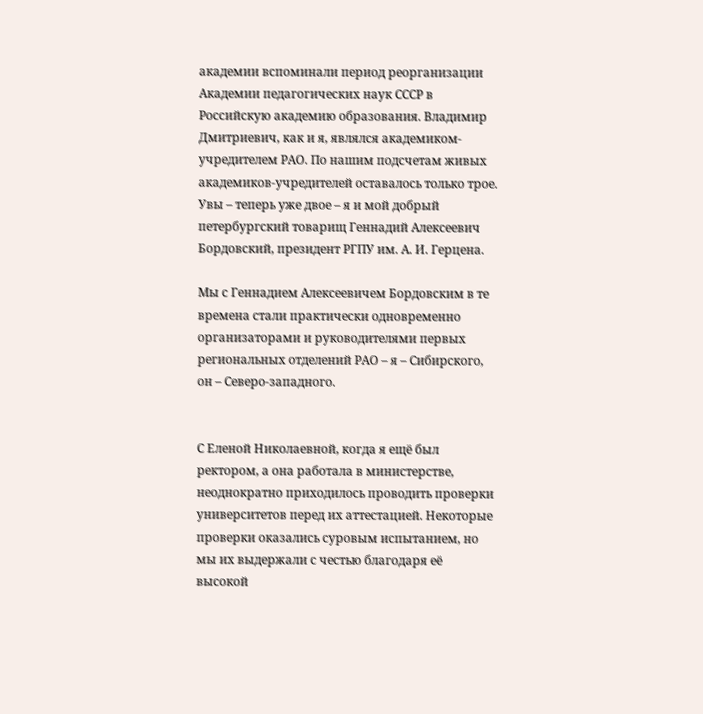академии вспоминали период реорганизации Академии педагогических наук СССР в Российскую академию образования. Владимир Дмитриевич, как и я, являлся академиком-учредителем РАО. По нашим подсчетам живых академиков-учредителей оставалось только трое. Увы – теперь уже двое – я и мой добрый петербургский товарищ Геннадий Алексеевич Бордовский, президент РГПУ им. А. И. Герцена.

Мы с Геннадием Алексеевичем Бордовским в те времена стали практически одновременно организаторами и руководителями первых региональных отделений РАО – я – Сибирского, он – Северо-западного.


С Еленой Николаевной, когда я ещё был ректором, а она работала в министерстве, неоднократно приходилось проводить проверки университетов перед их аттестацией. Некоторые проверки оказались суровым испытанием, но мы их выдержали с честью благодаря её высокой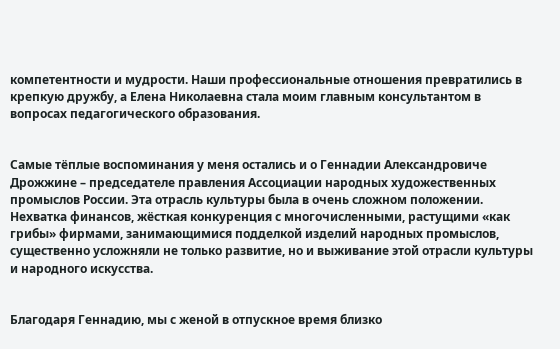компетентности и мудрости. Наши профессиональные отношения превратились в крепкую дружбу, а Елена Николаевна стала моим главным консультантом в вопросах педагогического образования.


Самые тёплые воспоминания у меня остались и о Геннадии Александровиче Дрожжине – председателе правления Ассоциации народных художественных промыслов России. Эта отрасль культуры была в очень сложном положении. Нехватка финансов, жёсткая конкуренция с многочисленными, растущими «как грибы» фирмами, занимающимися подделкой изделий народных промыслов, существенно усложняли не только развитие, но и выживание этой отрасли культуры и народного искусства.


Благодаря Геннадию, мы с женой в отпускное время близко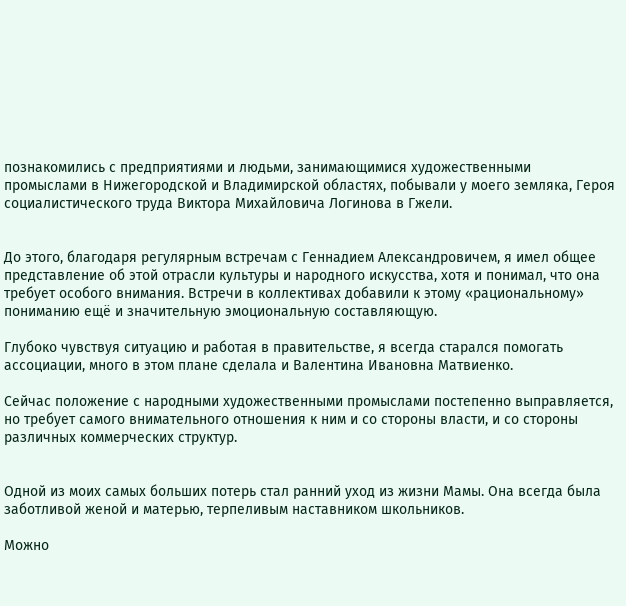познакомились с предприятиями и людьми, занимающимися художественными промыслами в Нижегородской и Владимирской областях, побывали у моего земляка, Героя социалистического труда Виктора Михайловича Логинова в Гжели.


До этого, благодаря регулярным встречам с Геннадием Александровичем, я имел общее представление об этой отрасли культуры и народного искусства, хотя и понимал, что она требует особого внимания. Встречи в коллективах добавили к этому «рациональному» пониманию ещё и значительную эмоциональную составляющую.

Глубоко чувствуя ситуацию и работая в правительстве, я всегда старался помогать ассоциации, много в этом плане сделала и Валентина Ивановна Матвиенко.

Сейчас положение с народными художественными промыслами постепенно выправляется, но требует самого внимательного отношения к ним и со стороны власти, и со стороны различных коммерческих структур.


Одной из моих самых больших потерь стал ранний уход из жизни Мамы. Она всегда была заботливой женой и матерью, терпеливым наставником школьников.

Можно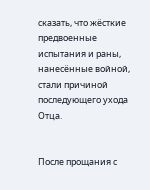сказать, что жёсткие предвоенные испытания и раны, нанесённые войной, стали причиной последующего ухода Отца.


После прощания с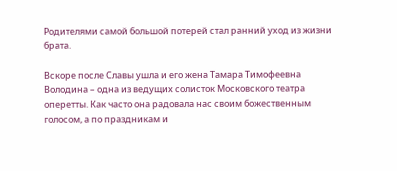Родителями самой большой потерей стал ранний уход из жизни брата.

Вскоре после Славы ушла и его жена Тамара Тимофеевна Володина – одна из ведущих солисток Московского театра оперетты. Как часто она радовала нас своим божественным голосом, а по праздникам и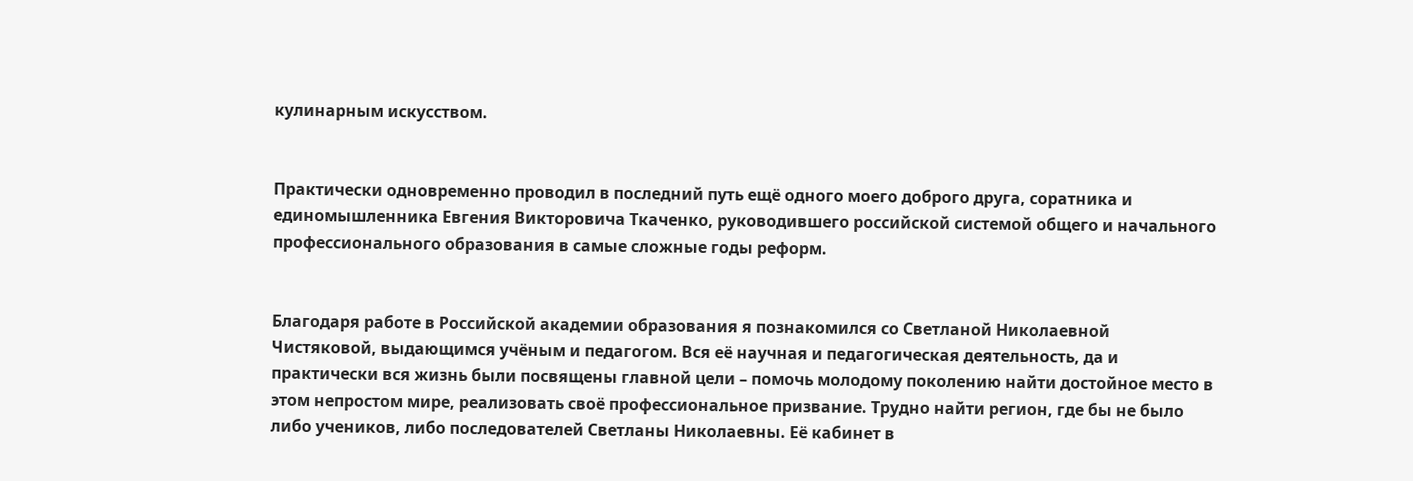кулинарным искусством.


Практически одновременно проводил в последний путь ещё одного моего доброго друга, соратника и единомышленника Евгения Викторовича Ткаченко, руководившего российской системой общего и начального профессионального образования в самые сложные годы реформ.


Благодаря работе в Российской академии образования я познакомился со Светланой Николаевной Чистяковой, выдающимся учёным и педагогом. Вся её научная и педагогическая деятельность, да и практически вся жизнь были посвящены главной цели – помочь молодому поколению найти достойное место в этом непростом мире, реализовать своё профессиональное призвание. Трудно найти регион, где бы не было либо учеников, либо последователей Светланы Николаевны. Её кабинет в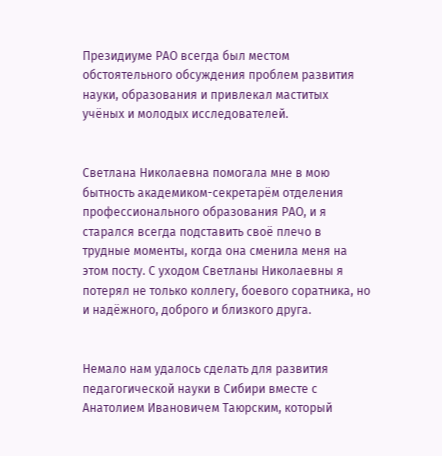Президиуме РАО всегда был местом обстоятельного обсуждения проблем развития науки, образования и привлекал маститых учёных и молодых исследователей.


Светлана Николаевна помогала мне в мою бытность академиком-секретарём отделения профессионального образования РАО, и я старался всегда подставить своё плечо в трудные моменты, когда она сменила меня на этом посту. С уходом Светланы Николаевны я потерял не только коллегу, боевого соратника, но и надёжного, доброго и близкого друга.


Немало нам удалось сделать для развития педагогической науки в Сибири вместе с Анатолием Ивановичем Таюрским, который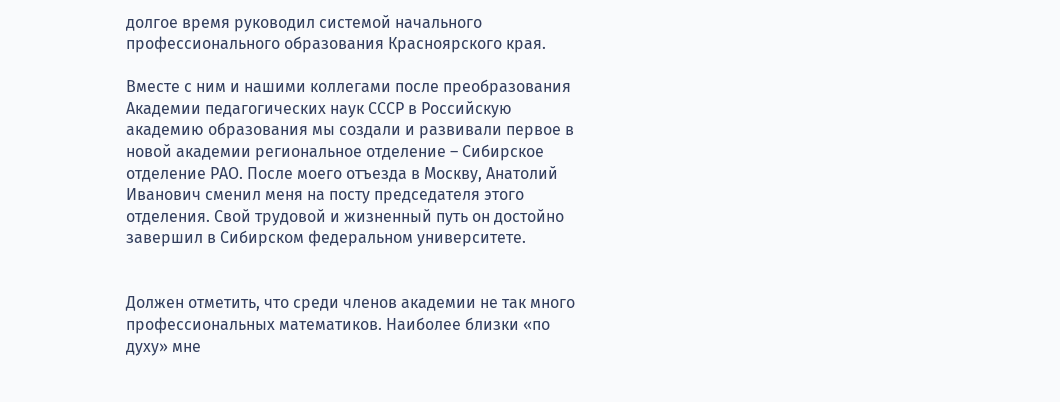долгое время руководил системой начального профессионального образования Красноярского края.

Вместе с ним и нашими коллегами после преобразования Академии педагогических наук СССР в Российскую академию образования мы создали и развивали первое в новой академии региональное отделение – Сибирское отделение РАО. После моего отъезда в Москву, Анатолий Иванович сменил меня на посту председателя этого отделения. Свой трудовой и жизненный путь он достойно завершил в Сибирском федеральном университете.


Должен отметить, что среди членов академии не так много профессиональных математиков. Наиболее близки «по духу» мне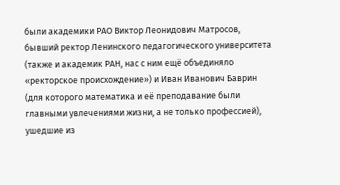были академики РАО Виктор Леонидович Матросов, бывший ректор Ленинского педагогического университета (также и академик РАН, нас с ним ещё объединяло «ректорское происхождение») и Иван Иванович Баврин (для которого математика и её преподавание были главными увлечениями жизни, а не только профессией), ушедшие из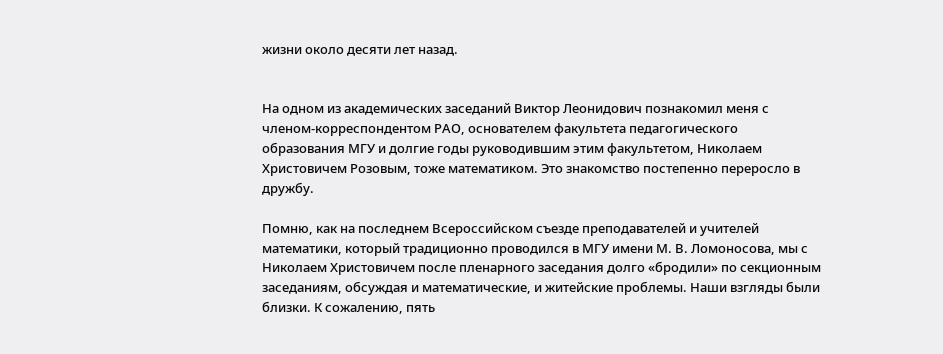жизни около десяти лет назад.


На одном из академических заседаний Виктор Леонидович познакомил меня с членом-корреспондентом РАО, основателем факультета педагогического образования МГУ и долгие годы руководившим этим факультетом, Николаем Христовичем Розовым, тоже математиком. Это знакомство постепенно переросло в дружбу.

Помню, как на последнем Всероссийском съезде преподавателей и учителей математики, который традиционно проводился в МГУ имени М. В. Ломоносова, мы с Николаем Христовичем после пленарного заседания долго «бродили» по секционным заседаниям, обсуждая и математические, и житейские проблемы. Наши взгляды были близки. К сожалению, пять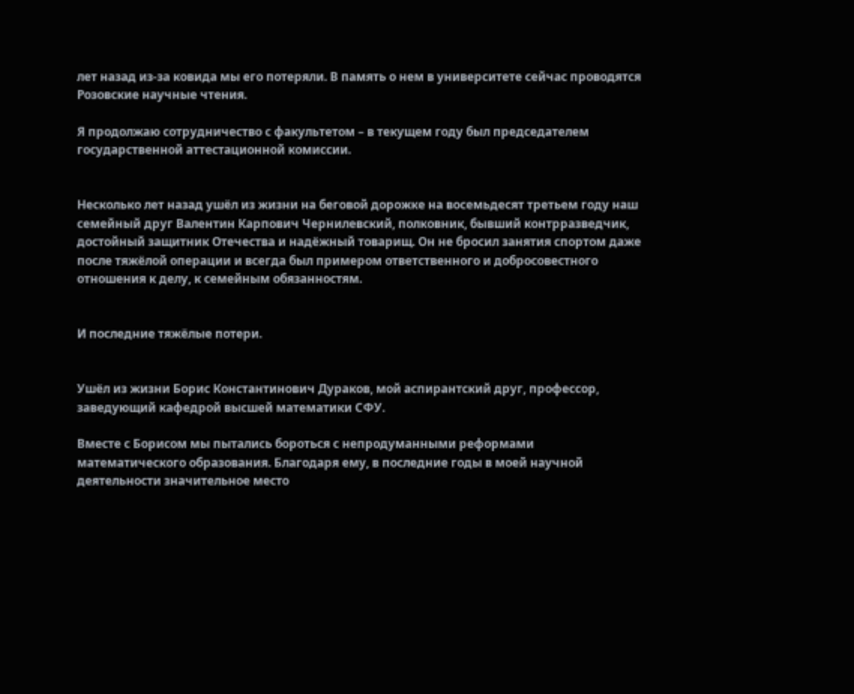лет назад из-за ковида мы его потеряли. В память о нем в университете сейчас проводятся Розовские научные чтения.

Я продолжаю сотрудничество с факультетом – в текущем году был председателем государственной аттестационной комиссии.


Несколько лет назад ушёл из жизни на беговой дорожке на восемьдесят третьем году наш семейный друг Валентин Карпович Чернилевский, полковник, бывший контрразведчик, достойный защитник Отечества и надёжный товарищ. Он не бросил занятия спортом даже после тяжёлой операции и всегда был примером ответственного и добросовестного отношения к делу, к семейным обязанностям.


И последние тяжёлые потери.


Ушёл из жизни Борис Константинович Дураков, мой аспирантский друг, профессор, заведующий кафедрой высшей математики СФУ.

Вместе с Борисом мы пытались бороться с непродуманными реформами математического образования. Благодаря ему, в последние годы в моей научной деятельности значительное место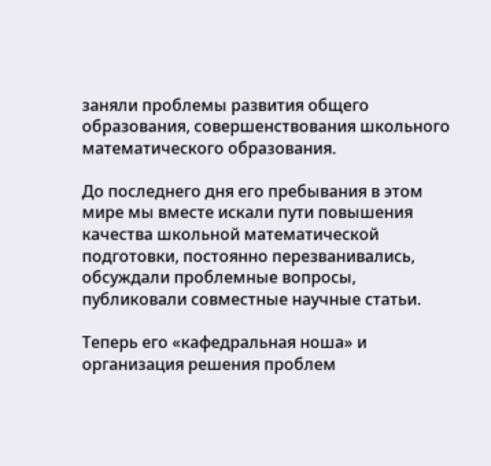заняли проблемы развития общего образования, совершенствования школьного математического образования.

До последнего дня его пребывания в этом мире мы вместе искали пути повышения качества школьной математической подготовки, постоянно перезванивались, обсуждали проблемные вопросы, публиковали совместные научные статьи.

Теперь его «кафедральная ноша» и организация решения проблем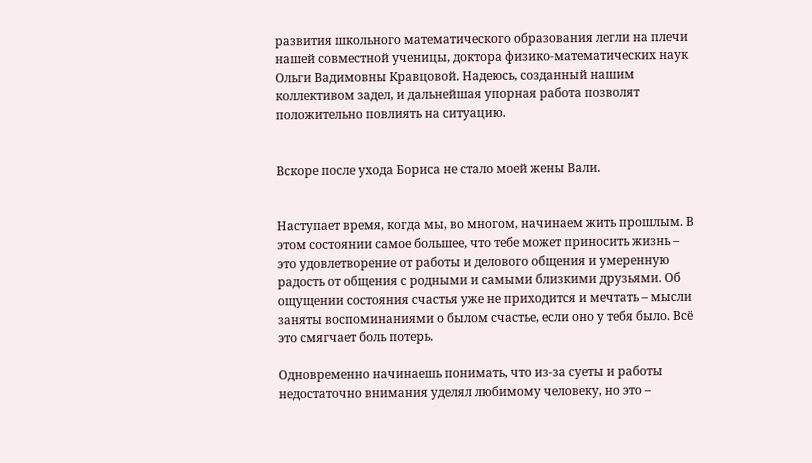развития школьного математического образования легли на плечи нашей совместной ученицы, доктора физико-математических наук Ольги Вадимовны Кравцовой. Надеюсь, созданный нашим коллективом задел, и дальнейшая упорная работа позволят положительно повлиять на ситуацию.


Вскоре после ухода Бориса не стало моей жены Вали.


Наступает время, когда мы, во многом, начинаем жить прошлым. В этом состоянии самое большее, что тебе может приносить жизнь – это удовлетворение от работы и делового общения и умеренную радость от общения с родными и самыми близкими друзьями. Об ощущении состояния счастья уже не приходится и мечтать – мысли заняты воспоминаниями о былом счастье, если оно у тебя было. Всё это смягчает боль потерь.

Одновременно начинаешь понимать, что из-за суеты и работы недостаточно внимания уделял любимому человеку, но это –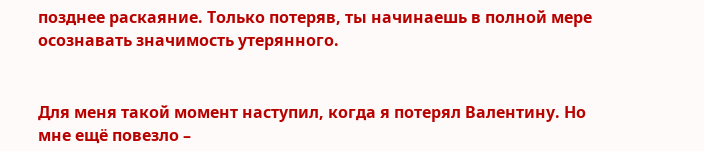позднее раскаяние. Только потеряв, ты начинаешь в полной мере осознавать значимость утерянного.


Для меня такой момент наступил, когда я потерял Валентину. Но мне ещё повезло –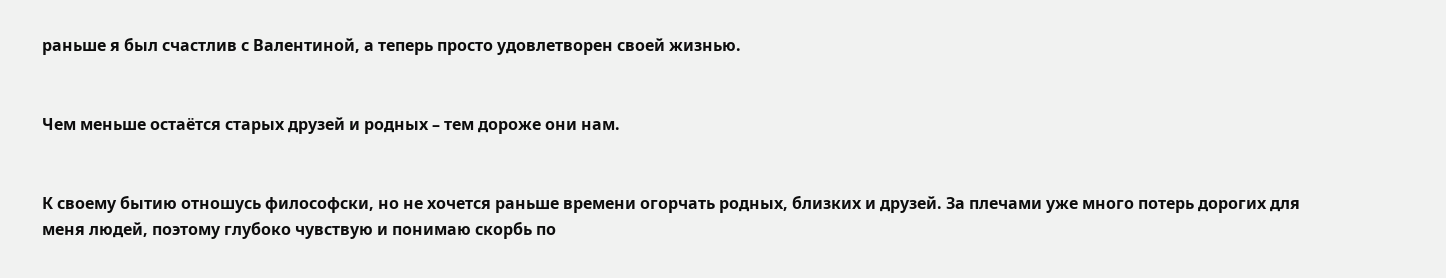раньше я был счастлив с Валентиной, а теперь просто удовлетворен своей жизнью.


Чем меньше остаётся старых друзей и родных – тем дороже они нам.


К своему бытию отношусь философски, но не хочется раньше времени огорчать родных, близких и друзей. За плечами уже много потерь дорогих для меня людей, поэтому глубоко чувствую и понимаю скорбь по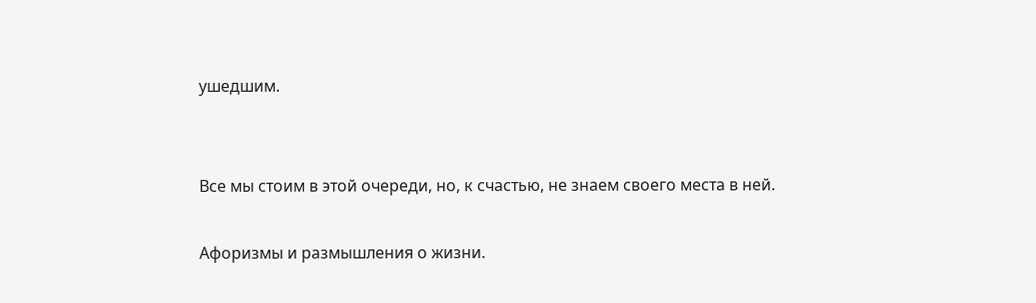ушедшим.


Все мы стоим в этой очереди, но, к счастью, не знаем своего места в ней.

Aфоризмы и размышления о жизни.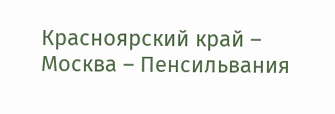Красноярский край – Москва – Пенсильвания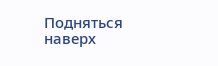Подняться наверх